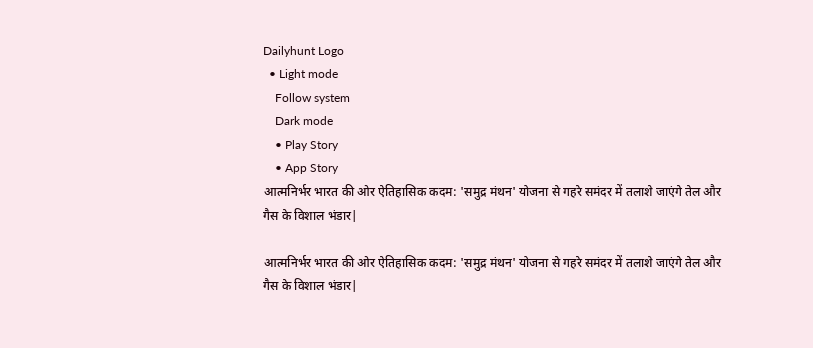Dailyhunt Logo
  • Light mode
    Follow system
    Dark mode
    • Play Story
    • App Story
आत्मनिर्भर भारत की ओर ऐतिहासिक कदम: 'समुद्र मंथन' योजना से गहरे समंदर में तलाशे जाएंगे तेल और गैस के विशाल भंडार|

आत्मनिर्भर भारत की ओर ऐतिहासिक कदम: 'समुद्र मंथन' योजना से गहरे समंदर में तलाशे जाएंगे तेल और गैस के विशाल भंडार|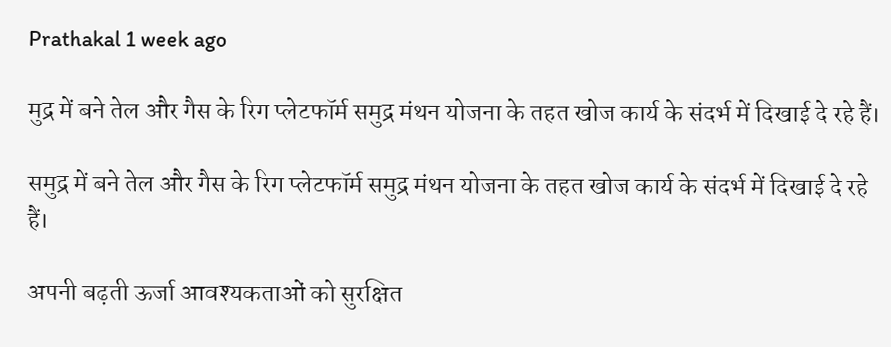Prathakal 1 week ago

मुद्र में बने तेल और गैस के रिग प्लेटफॉर्म समुद्र मंथन योजना के तहत खोज कार्य के संदर्भ में दिखाई दे रहे हैं।

समुद्र में बने तेल और गैस के रिग प्लेटफॉर्म समुद्र मंथन योजना के तहत खोज कार्य के संदर्भ में दिखाई दे रहे हैं।

अपनी बढ़ती ऊर्जा आवश्यकताओं को सुरक्षित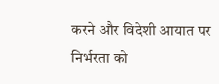करने और विदेशी आयात पर निर्भरता को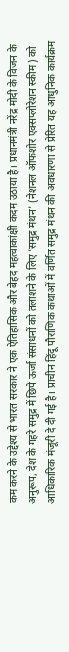कम करने के उद्देश्य से भारत सरकार ने एक ऐतिहासिक और बेहद महत्वाकांक्षी कदम उठाया है। प्रधानमंत्री नरेंद्र मोदी के विजन के अनुरूप, देश के गहरे समुद्र में छिपे ऊर्जा संसाधनों को तलाशने के लिए 'समुद्र मंथन' (नेशनल ऑफशोर एक्सप्लोरेशन स्कीम) को आधिकारिक मंजूरी दे दी गई है। प्राचीन हिंदू पौराणिक कथाओं में वर्णित समुद्र मंथन की अवधारणा से प्रेरित यह आधुनिक कार्यक्रम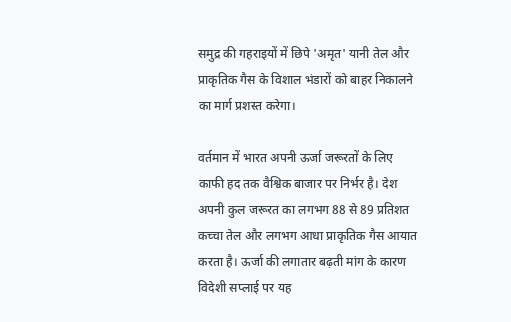समुद्र की गहराइयों में छिपे 'अमृत' यानी तेल और प्राकृतिक गैस के विशाल भंडारों को बाहर निकालने का मार्ग प्रशस्त करेगा।

वर्तमान में भारत अपनी ऊर्जा जरूरतों के लिए काफी हद तक वैश्विक बाजार पर निर्भर है। देश अपनी कुल जरूरत का लगभग 88 से 89 प्रतिशत कच्चा तेल और लगभग आधा प्राकृतिक गैस आयात करता है। ऊर्जा की लगातार बढ़ती मांग के कारण विदेशी सप्लाई पर यह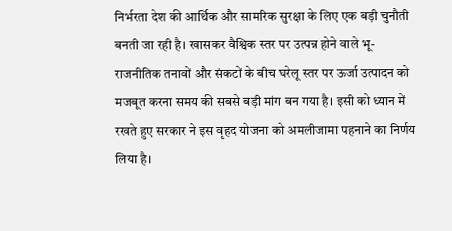निर्भरता देश की आर्थिक और सामरिक सुरक्षा के लिए एक बड़ी चुनौती बनती जा रही है। खासकर वैश्विक स्तर पर उत्पन्न होने वाले भू-राजनीतिक तनावों और संकटों के बीच घरेलू स्तर पर ऊर्जा उत्पादन को मजबूत करना समय की सबसे बड़ी मांग बन गया है। इसी को ध्यान में रखते हुए सरकार ने इस वृहद योजना को अमलीजामा पहनाने का निर्णय लिया है।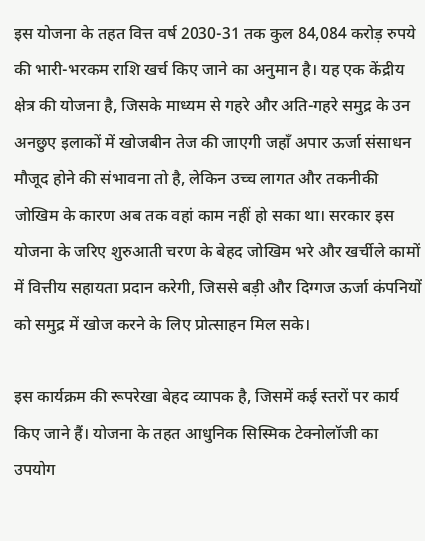इस योजना के तहत वित्त वर्ष 2030-31 तक कुल 84,084 करोड़ रुपये की भारी-भरकम राशि खर्च किए जाने का अनुमान है। यह एक केंद्रीय क्षेत्र की योजना है, जिसके माध्यम से गहरे और अति-गहरे समुद्र के उन अनछुए इलाकों में खोजबीन तेज की जाएगी जहाँ अपार ऊर्जा संसाधन मौजूद होने की संभावना तो है, लेकिन उच्च लागत और तकनीकी जोखिम के कारण अब तक वहां काम नहीं हो सका था। सरकार इस योजना के जरिए शुरुआती चरण के बेहद जोखिम भरे और खर्चीले कामों में वित्तीय सहायता प्रदान करेगी, जिससे बड़ी और दिग्गज ऊर्जा कंपनियों को समुद्र में खोज करने के लिए प्रोत्साहन मिल सके।

इस कार्यक्रम की रूपरेखा बेहद व्यापक है, जिसमें कई स्तरों पर कार्य किए जाने हैं। योजना के तहत आधुनिक सिस्मिक टेक्नोलॉजी का उपयोग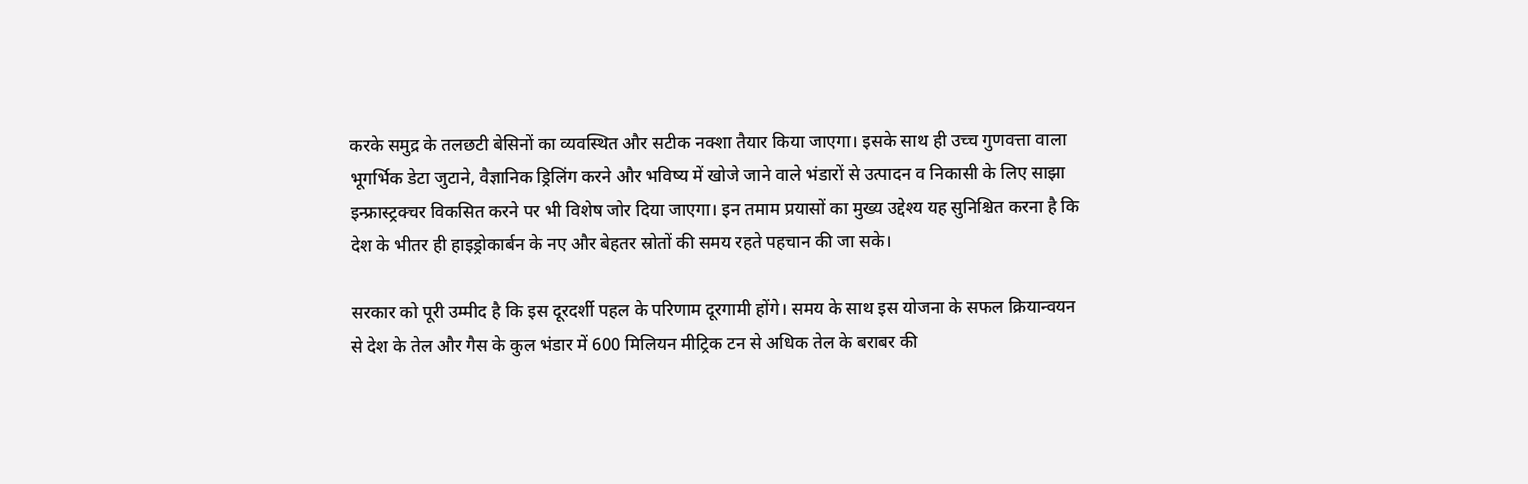करके समुद्र के तलछटी बेसिनों का व्यवस्थित और सटीक नक्शा तैयार किया जाएगा। इसके साथ ही उच्च गुणवत्ता वाला भूगर्भिक डेटा जुटाने, वैज्ञानिक ड्रिलिंग करने और भविष्य में खोजे जाने वाले भंडारों से उत्पादन व निकासी के लिए साझा इन्फ्रास्ट्रक्चर विकसित करने पर भी विशेष जोर दिया जाएगा। इन तमाम प्रयासों का मुख्य उद्देश्य यह सुनिश्चित करना है कि देश के भीतर ही हाइड्रोकार्बन के नए और बेहतर स्रोतों की समय रहते पहचान की जा सके।

सरकार को पूरी उम्मीद है कि इस दूरदर्शी पहल के परिणाम दूरगामी होंगे। समय के साथ इस योजना के सफल क्रियान्वयन से देश के तेल और गैस के कुल भंडार में 600 मिलियन मीट्रिक टन से अधिक तेल के बराबर की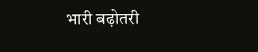भारी बढ़ोतरी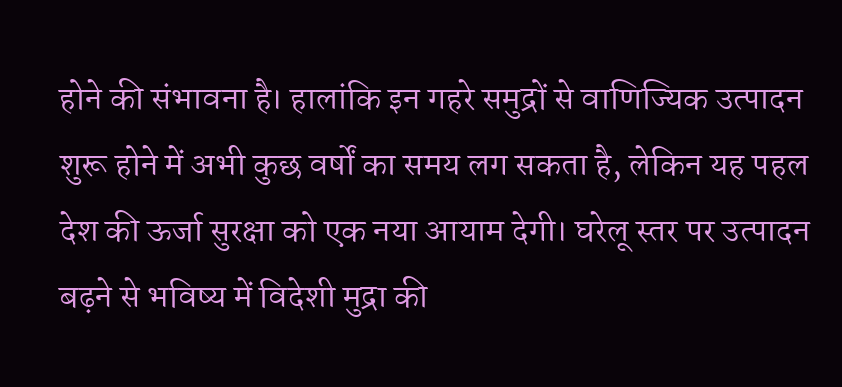होने की संभावना है। हालांकि इन गहरे समुद्रों से वाणिज्यिक उत्पादन शुरू होने में अभी कुछ वर्षों का समय लग सकता है, लेकिन यह पहल देश की ऊर्जा सुरक्षा को एक नया आयाम देगी। घरेलू स्तर पर उत्पादन बढ़ने से भविष्य में विदेशी मुद्रा की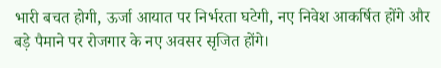भारी बचत होगी, ऊर्जा आयात पर निर्भरता घटेगी, नए निवेश आकर्षित होंगे और बड़े पैमाने पर रोजगार के नए अवसर सृजित होंगे।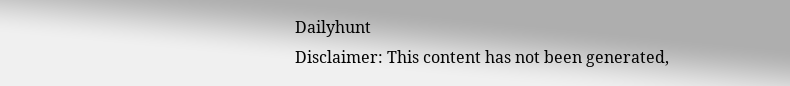Dailyhunt
Disclaimer: This content has not been generated,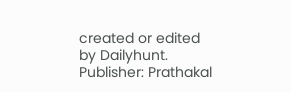created or edited by Dailyhunt. Publisher: Prathakal